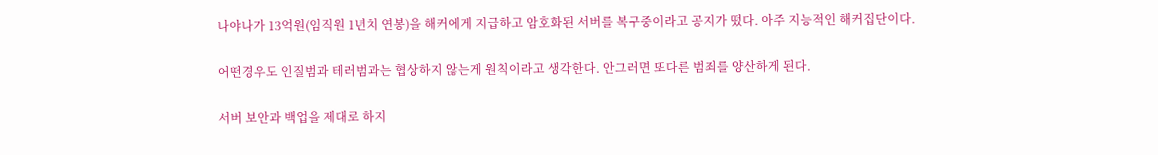나야나가 13억원(임직원 1년치 연봉)을 해커에게 지급하고 암호화된 서버를 복구중이라고 공지가 떴다. 아주 지능적인 해커집단이다.

어떤경우도 인질범과 테러범과는 협상하지 않는게 원칙이라고 생각한다. 안그러면 또다른 범죄를 양산하게 된다.

서버 보안과 백업을 제대로 하지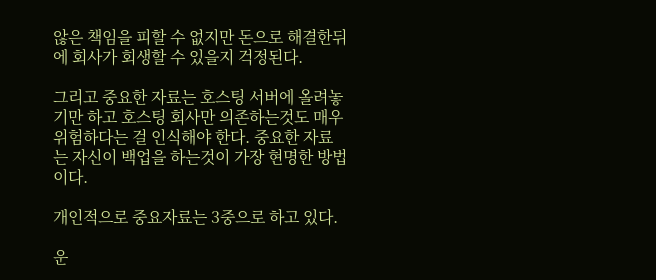않은 책임을 피할 수 없지만 돈으로 해결한뒤에 회사가 회생할 수 있을지 걱정된다.

그리고 중요한 자료는 호스팅 서버에 올려놓기만 하고 호스팅 회사만 의존하는것도 매우 위험하다는 걸 인식해야 한다. 중요한 자료는 자신이 백업을 하는것이 가장 현명한 방법이다.

개인적으로 중요자료는 3중으로 하고 있다.

운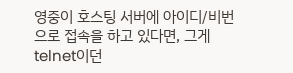영중이 호스팅 서버에 아이디/비번으로 접속을 하고 있다면, 그게 telnet이던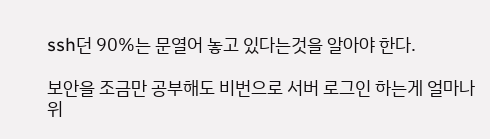ssh던 90%는 문열어 놓고 있다는것을 알아야 한다.

보안을 조금만 공부해도 비번으로 서버 로그인 하는게 얼마나 위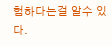험하다는걸 알수 있다.